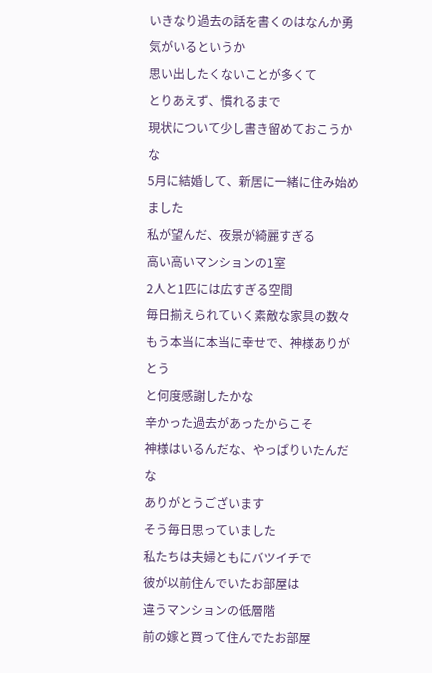いきなり過去の話を書くのはなんか勇気がいるというか
思い出したくないことが多くて
とりあえず、慣れるまで
現状について少し書き留めておこうかな
5月に結婚して、新居に一緒に住み始めました
私が望んだ、夜景が綺麗すぎる
高い高いマンションの1室
2人と1匹には広すぎる空間
毎日揃えられていく素敵な家具の数々
もう本当に本当に幸せで、神様ありがとう
と何度感謝したかな
辛かった過去があったからこそ
神様はいるんだな、やっぱりいたんだな
ありがとうございます
そう毎日思っていました
私たちは夫婦ともにバツイチで
彼が以前住んでいたお部屋は
違うマンションの低層階
前の嫁と買って住んでたお部屋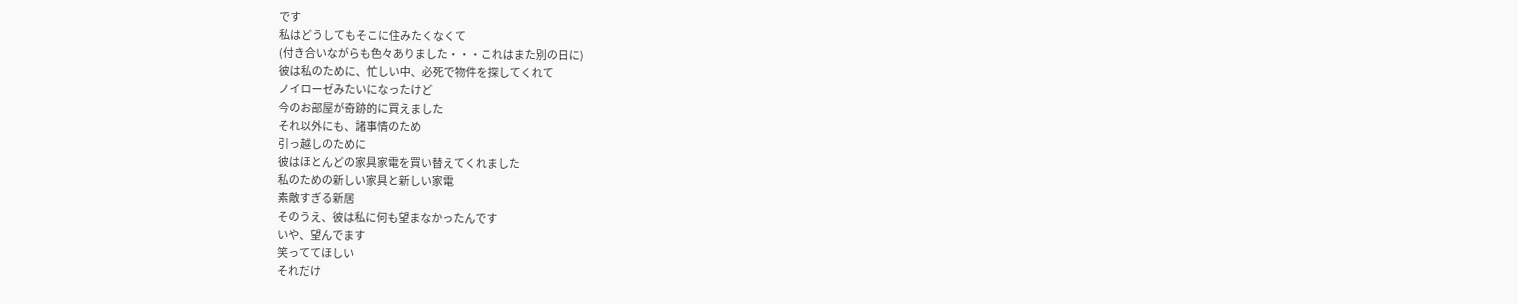です
私はどうしてもそこに住みたくなくて
(付き合いながらも色々ありました・・・これはまた別の日に)
彼は私のために、忙しい中、必死で物件を探してくれて
ノイローゼみたいになったけど
今のお部屋が奇跡的に買えました
それ以外にも、諸事情のため
引っ越しのために
彼はほとんどの家具家電を買い替えてくれました
私のための新しい家具と新しい家電
素敵すぎる新居
そのうえ、彼は私に何も望まなかったんです
いや、望んでます
笑っててほしい
それだけ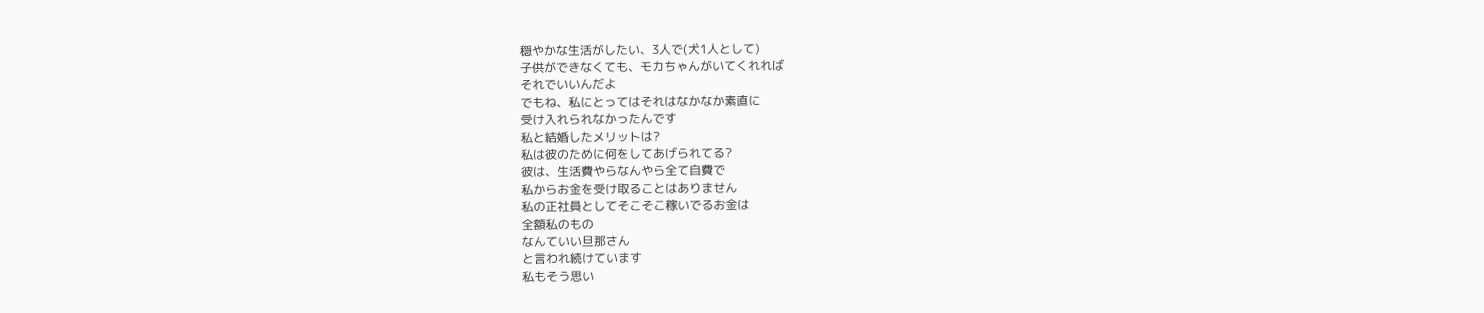穏やかな生活がしたい、3人で(犬1人として)
子供ができなくても、モカちゃんがいてくれれば
それでいいんだよ
でもね、私にとってはそれはなかなか素直に
受け入れられなかったんです
私と結婚したメリットは?
私は彼のために何をしてあげられてる?
彼は、生活費やらなんやら全て自費で
私からお金を受け取ることはありません
私の正社員としてそこそこ稼いでるお金は
全額私のもの
なんていい旦那さん
と言われ続けています
私もそう思い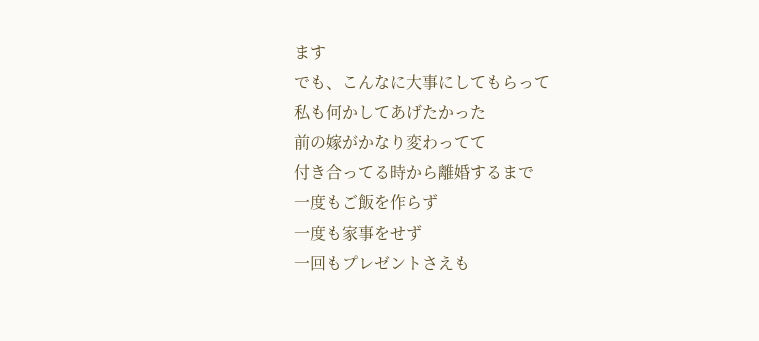ます
でも、こんなに大事にしてもらって
私も何かしてあげたかった
前の嫁がかなり変わってて
付き合ってる時から離婚するまで
一度もご飯を作らず
一度も家事をせず
一回もプレゼントさえも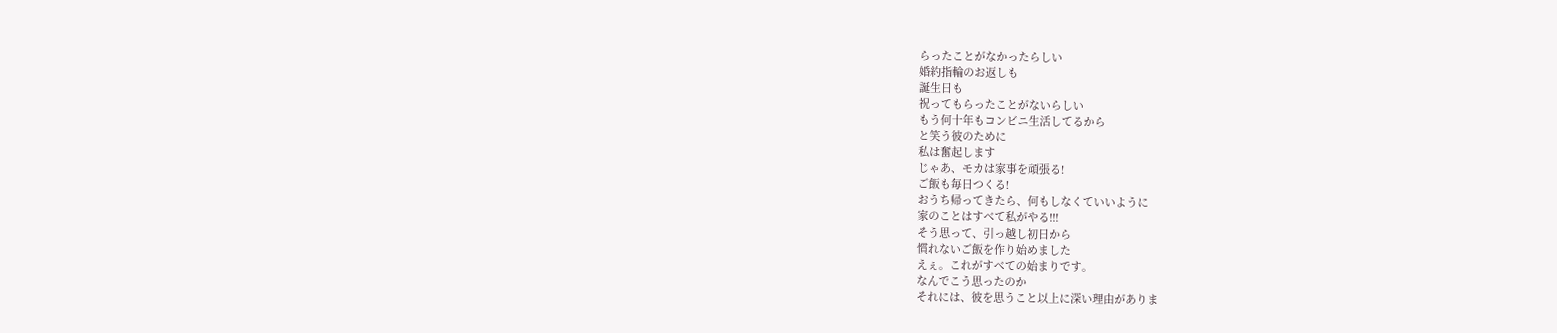らったことがなかったらしい
婚約指輪のお返しも
誕生日も
祝ってもらったことがないらしい
もう何十年もコンビニ生活してるから
と笑う彼のために
私は奮起します
じゃあ、モカは家事を頑張る!
ご飯も毎日つくる!
おうち帰ってきたら、何もしなくていいように
家のことはすべて私がやる!!!
そう思って、引っ越し初日から
慣れないご飯を作り始めました
えぇ。これがすべての始まりです。
なんでこう思ったのか
それには、彼を思うこと以上に深い理由がありま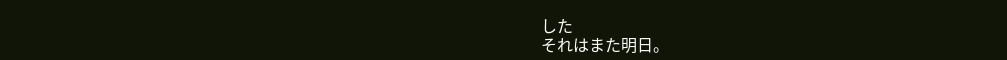した
それはまた明日。